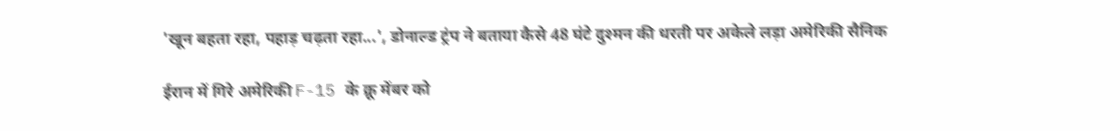'खून बहता रहा, पहाड़ चढ़ता रहा...', डोनाल्ड ट्रंप ने बताया कैसे 48 घंटे दुश्मन की धरती पर अकेले लड़ा अमेरिकी सैनिक

ईरान में गिरे अमेरिकी F-15 के क्रू मेंबर को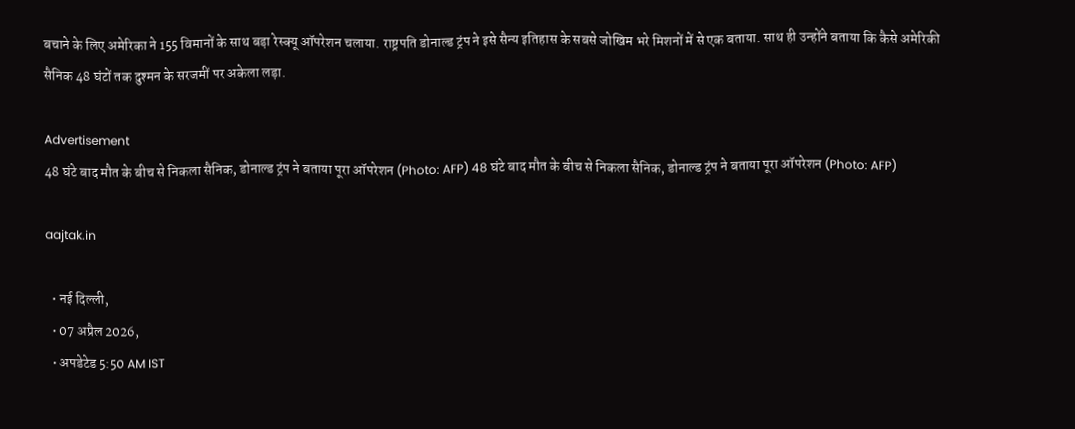बचाने के लिए अमेरिका ने 155 विमानों के साथ बड़ा रेस्क्यू ऑपरेशन चलाया. राष्ट्रपति डोनाल्ड ट्रंप ने इसे सैन्य इतिहास के सबसे जोखिम भरे मिशनों में से एक बताया. साथ ही उन्होंने बताया कि कैसे अमेरिकी सैनिक 48 घंटों तक दुश्मन के सरजमीं पर अकेला लड़ा.

Advertisement
48 घंटे बाद मौत के बीच से निकला सैनिक, डोनाल्ड ट्रंप ने बताया पूरा ऑपरेशन (Photo: AFP) 48 घंटे बाद मौत के बीच से निकला सैनिक, डोनाल्ड ट्रंप ने बताया पूरा ऑपरेशन (Photo: AFP)

aajtak.in

  • नई दिल्ली,
  • 07 अप्रैल 2026,
  • अपडेटेड 5:50 AM IST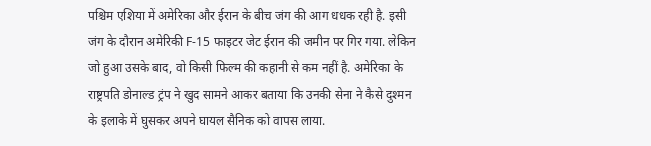पश्चिम एशिया में अमेरिका और ईरान के बीच जंग की आग धधक रही है. इसी जंग के दौरान अमेरिकी F-15 फाइटर जेट ईरान की जमीन पर गिर गया. लेकिन जो हुआ उसके बाद, वो किसी फिल्म की कहानी से कम नहीं है. अमेरिका के राष्ट्रपति डोनाल्ड ट्रंप ने खुद सामने आकर बताया कि उनकी सेना ने कैसे दुश्मन के इलाके में घुसकर अपने घायल सैनिक को वापस लाया.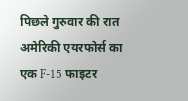पिछले गुरुवार की रात अमेरिकी एयरफोर्स का एक F-15 फाइटर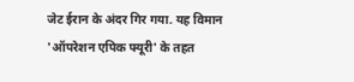जेट ईरान के अंदर गिर गया. यह विमान 'ऑपरेशन एपिक फ्यूरी' के तहत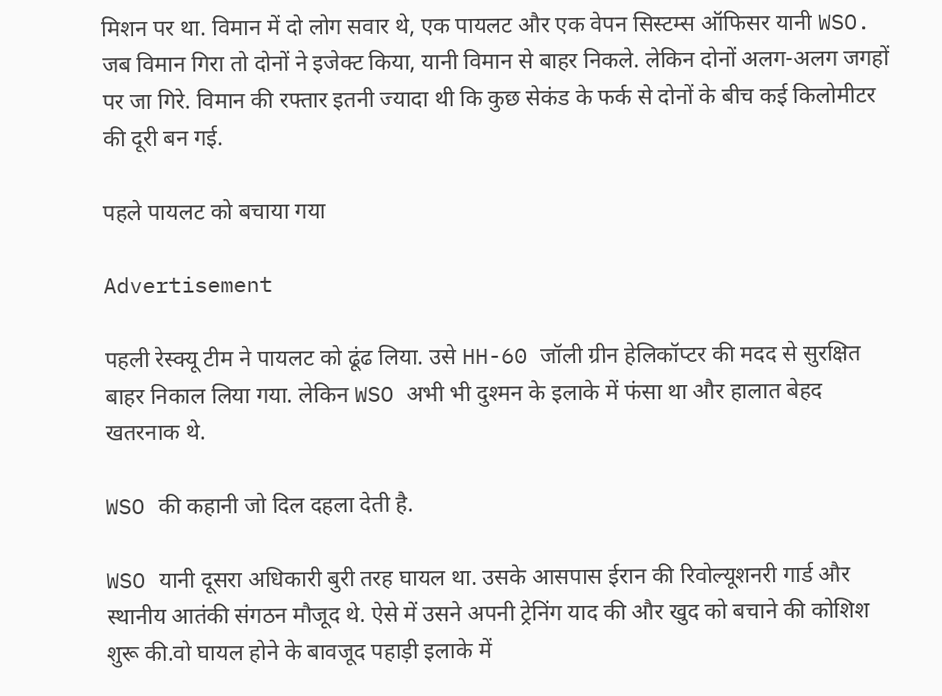मिशन पर था. विमान में दो लोग सवार थे, एक पायलट और एक वेपन सिस्टम्स ऑफिसर यानी WSO. जब विमान गिरा तो दोनों ने इजेक्ट किया, यानी विमान से बाहर निकले. लेकिन दोनों अलग-अलग जगहों पर जा गिरे. विमान की रफ्तार इतनी ज्यादा थी कि कुछ सेकंड के फर्क से दोनों के बीच कई किलोमीटर की दूरी बन गई.

पहले पायलट को बचाया गया

Advertisement

पहली रेस्क्यू टीम ने पायलट को ढूंढ लिया. उसे HH-60 जॉली ग्रीन हेलिकॉप्टर की मदद से सुरक्षित बाहर निकाल लिया गया. लेकिन WSO अभी भी दुश्मन के इलाके में फंसा था और हालात बेहद खतरनाक थे.

WSO की कहानी जो दिल दहला देती है.

WSO यानी दूसरा अधिकारी बुरी तरह घायल था. उसके आसपास ईरान की रिवोल्यूशनरी गार्ड और स्थानीय आतंकी संगठन मौजूद थे. ऐसे में उसने अपनी ट्रेनिंग याद की और खुद को बचाने की कोशिश शुरू की.वो घायल होने के बावजूद पहाड़ी इलाके में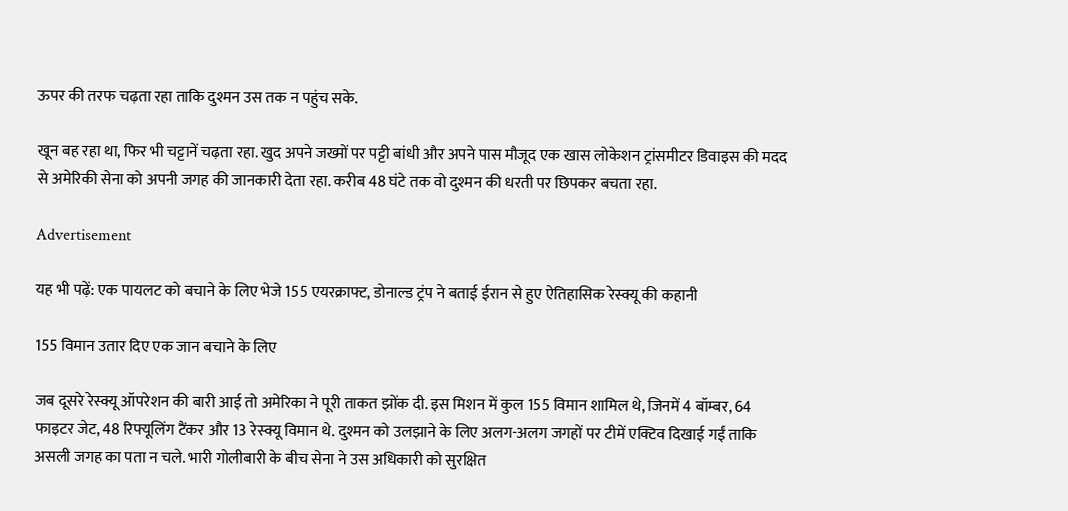ऊपर की तरफ चढ़ता रहा ताकि दुश्मन उस तक न पहुंच सके.

खून बह रहा था, फिर भी चट्टानें चढ़ता रहा. खुद अपने जख्मों पर पट्टी बांधी और अपने पास मौजूद एक खास लोकेशन ट्रांसमीटर डिवाइस की मदद से अमेरिकी सेना को अपनी जगह की जानकारी देता रहा. करीब 48 घंटे तक वो दुश्मन की धरती पर छिपकर बचता रहा.

Advertisement

यह भी पढ़ें: एक पायलट को बचाने के लिए भेजे 155 एयरक्राफ्ट, डोनाल्ड ट्रंप ने बताई ईरान से हुए ऐतिहासिक रेस्क्यू की कहानी

155 विमान उतार दिए एक जान बचाने के लिए

जब दूसरे रेस्क्यू ऑपरेशन की बारी आई तो अमेरिका ने पूरी ताकत झोंक दी. इस मिशन में कुल 155 विमान शामिल थे, जिनमें 4 बॉम्बर, 64 फाइटर जेट, 48 रिफ्यूलिंग टैंकर और 13 रेस्क्यू विमान थे. दुश्मन को उलझाने के लिए अलग-अलग जगहों पर टीमें एक्टिव दिखाई गईं ताकि असली जगह का पता न चले. भारी गोलीबारी के बीच सेना ने उस अधिकारी को सुरक्षित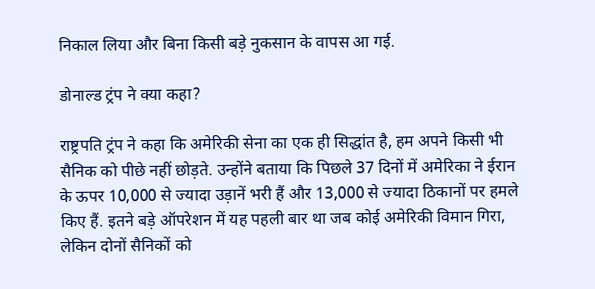निकाल लिया और बिना किसी बड़े नुकसान के वापस आ गई.

डोनाल्ड ट्रंप ने क्या कहा?

राष्ट्रपति ट्रंप ने कहा कि अमेरिकी सेना का एक ही सिद्धांत है, हम अपने किसी भी सैनिक को पीछे नहीं छोड़ते. उन्होंने बताया कि पिछले 37 दिनों में अमेरिका ने ईरान के ऊपर 10,000 से ज्यादा उड़ानें भरी हैं और 13,000 से ज्यादा ठिकानों पर हमले किए हैं. इतने बड़े ऑपरेशन में यह पहली बार था जब कोई अमेरिकी विमान गिरा, लेकिन दोनों सैनिकों को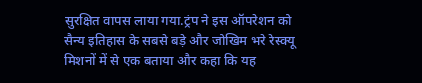सुरक्षित वापस लाया गया.ट्रंप ने इस ऑपरेशन को सैन्य इतिहास के सबसे बड़े और जोखिम भरे रेस्क्यू मिशनों में से एक बताया और कहा कि यह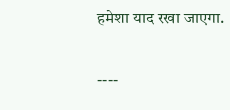हमेशा याद रखा जाएगा.

----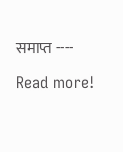समाप्त ----

Read more!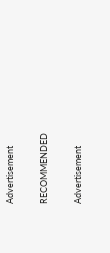Advertisement

RECOMMENDED

Advertisement